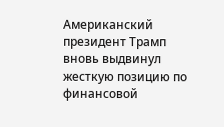Американский президент Трамп вновь выдвинул жесткую позицию по финансовой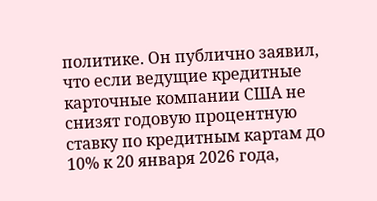политике. Он публично заявил, что если ведущие кредитные карточные компании США не снизят годовую процентную ставку по кредитным картам до 10% к 20 января 2026 года,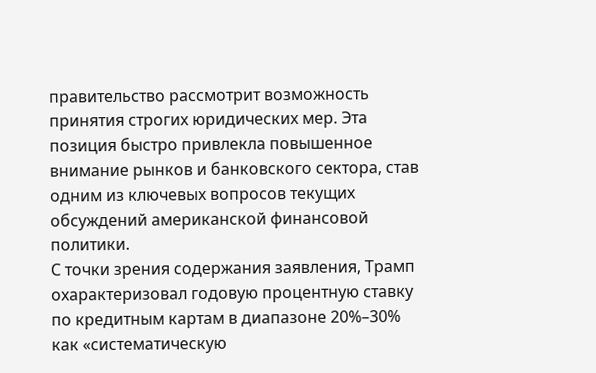правительство рассмотрит возможность принятия строгих юридических мер. Эта позиция быстро привлекла повышенное внимание рынков и банковского сектора, став одним из ключевых вопросов текущих обсуждений американской финансовой политики.
С точки зрения содержания заявления, Трамп охарактеризовал годовую процентную ставку по кредитным картам в диапазоне 20%–30% как «систематическую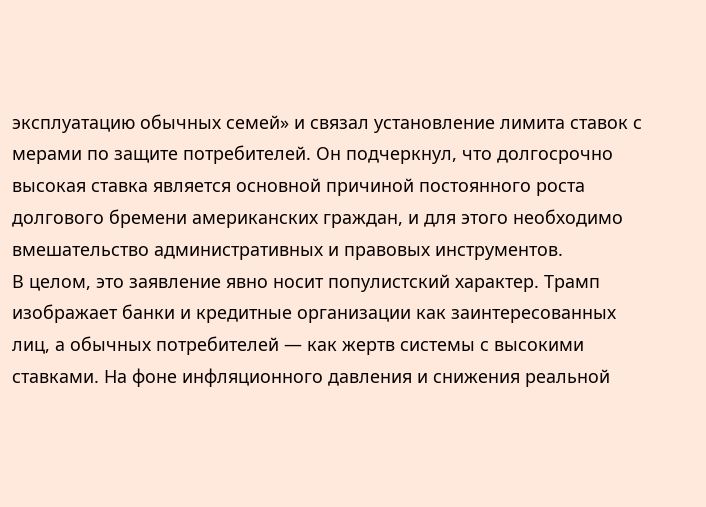эксплуатацию обычных семей» и связал установление лимита ставок с мерами по защите потребителей. Он подчеркнул, что долгосрочно высокая ставка является основной причиной постоянного роста долгового бремени американских граждан, и для этого необходимо вмешательство административных и правовых инструментов.
В целом, это заявление явно носит популистский характер. Трамп изображает банки и кредитные организации как заинтересованных лиц, а обычных потребителей — как жертв системы с высокими ставками. На фоне инфляционного давления и снижения реальной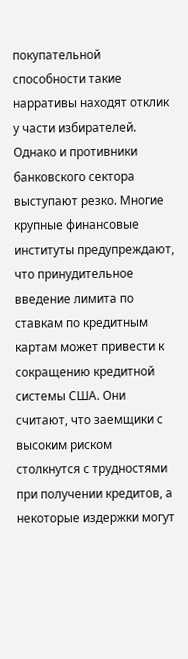покупательной способности такие нарративы находят отклик у части избирателей.
Однако и противники банковского сектора выступают резко. Многие крупные финансовые институты предупреждают, что принудительное введение лимита по ставкам по кредитным картам может привести к сокращению кредитной системы США. Они считают, что заемщики с высоким риском столкнутся с трудностями при получении кредитов, а некоторые издержки могут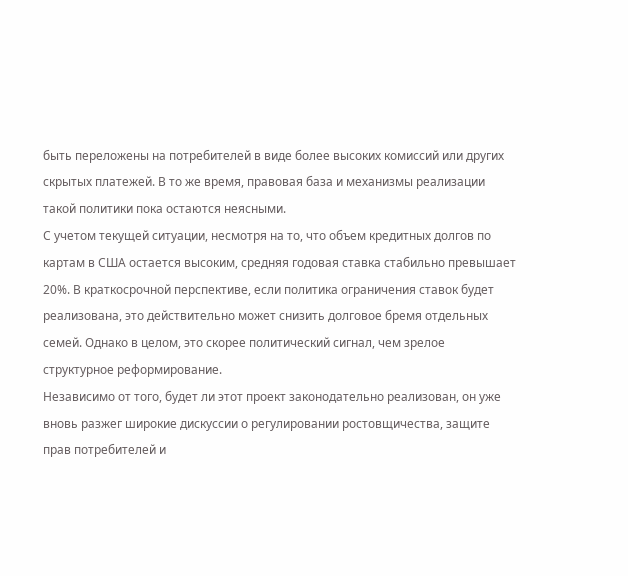быть переложены на потребителей в виде более высоких комиссий или других скрытых платежей. В то же время, правовая база и механизмы реализации такой политики пока остаются неясными.
С учетом текущей ситуации, несмотря на то, что объем кредитных долгов по картам в США остается высоким, средняя годовая ставка стабильно превышает 20%. В краткосрочной перспективе, если политика ограничения ставок будет реализована, это действительно может снизить долговое бремя отдельных семей. Однако в целом, это скорее политический сигнал, чем зрелое структурное реформирование.
Независимо от того, будет ли этот проект законодательно реализован, он уже вновь разжег широкие дискуссии о регулировании ростовщичества, защите прав потребителей и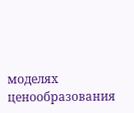моделях ценообразования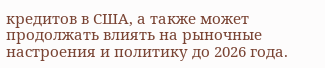кредитов в США, а также может продолжать влиять на рыночные настроения и политику до 2026 года.